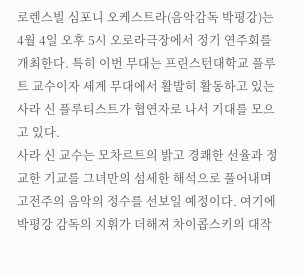로렌스빌 심포니 오케스트라(음악감독 박평강)는 4월 4일 오후 5시 오로라극장에서 정기 연주회를 개최한다. 특히 이번 무대는 프린스턴대학교 플루트 교수이자 세계 무대에서 활발히 활동하고 있는 사라 신 플루티스트가 협연자로 나서 기대를 모으고 있다.
사라 신 교수는 모차르트의 밝고 경쾌한 선율과 정교한 기교를 그녀만의 섬세한 해석으로 풀어내며 고전주의 음악의 정수를 선보일 예정이다. 여기에 박평강 감독의 지휘가 더해져 차이콥스키의 대작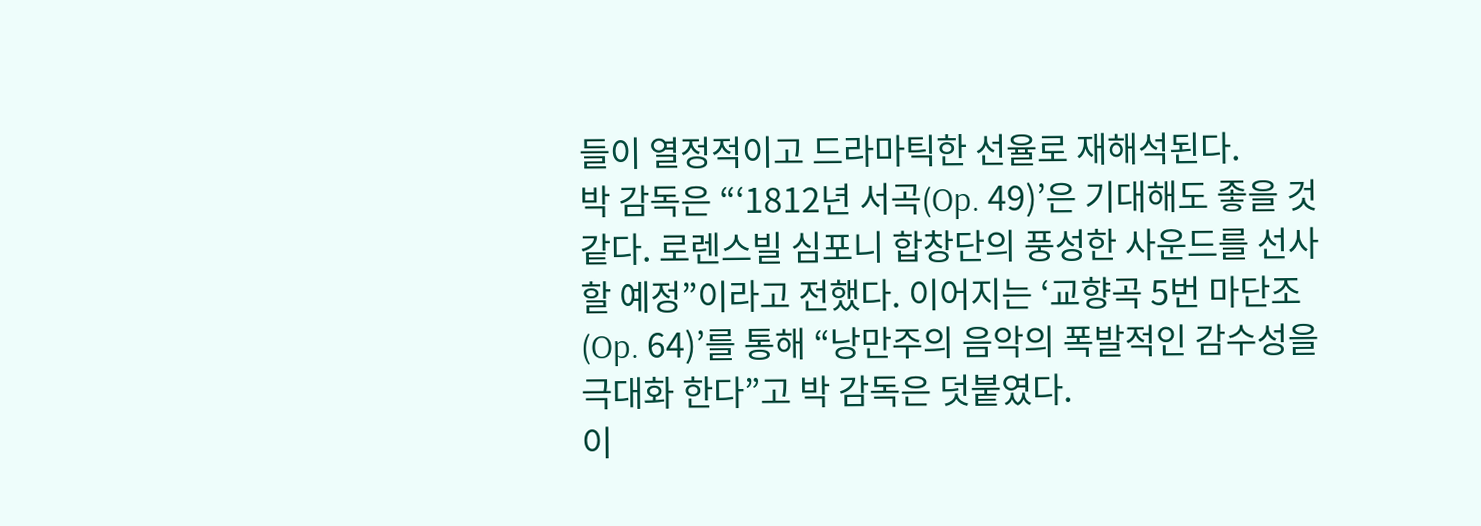들이 열정적이고 드라마틱한 선율로 재해석된다.
박 감독은 “‘1812년 서곡(Op. 49)’은 기대해도 좋을 것 같다. 로렌스빌 심포니 합창단의 풍성한 사운드를 선사할 예정”이라고 전했다. 이어지는 ‘교향곡 5번 마단조(Op. 64)’를 통해 “낭만주의 음악의 폭발적인 감수성을 극대화 한다”고 박 감독은 덧붙였다.
이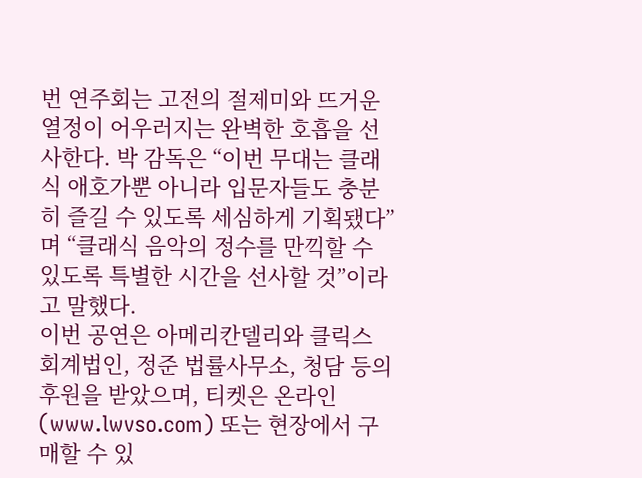번 연주회는 고전의 절제미와 뜨거운 열정이 어우러지는 완벽한 호흡을 선사한다. 박 감독은 “이번 무대는 클래식 애호가뿐 아니라 입문자들도 충분히 즐길 수 있도록 세심하게 기획됐다”며 “클래식 음악의 정수를 만끽할 수 있도록 특별한 시간을 선사할 것”이라고 말했다.
이번 공연은 아메리칸델리와 클릭스 회계법인, 정준 법률사무소, 청담 등의 후원을 받았으며, 티켓은 온라인(www.lwvso.com) 또는 현장에서 구매할 수 있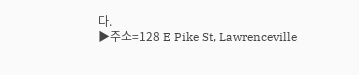다.
▶주소=128 E Pike St, Lawrenceville